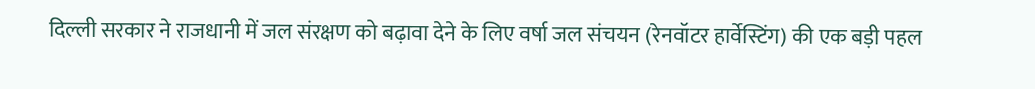दिल्ली सरकार ने राजधानी में जल संरक्षण को बढ़ावा देने के लिए वर्षा जल संचयन (रेनवॉटर हार्वेस्टिंग) की एक बड़ी पहल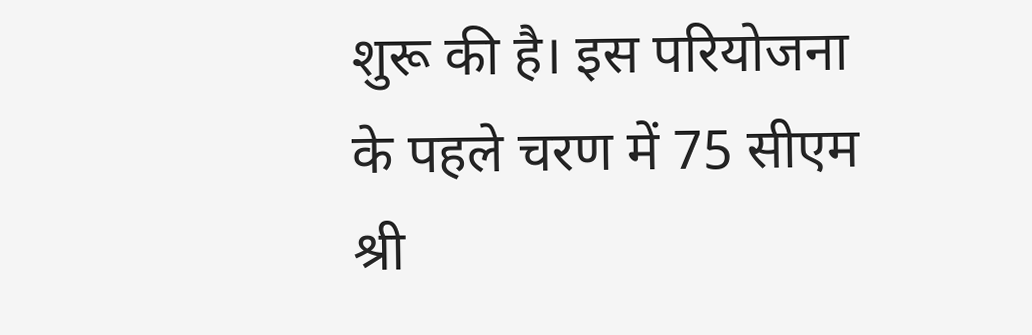शुरू की है। इस परियोजना के पहले चरण में 75 सीएम श्री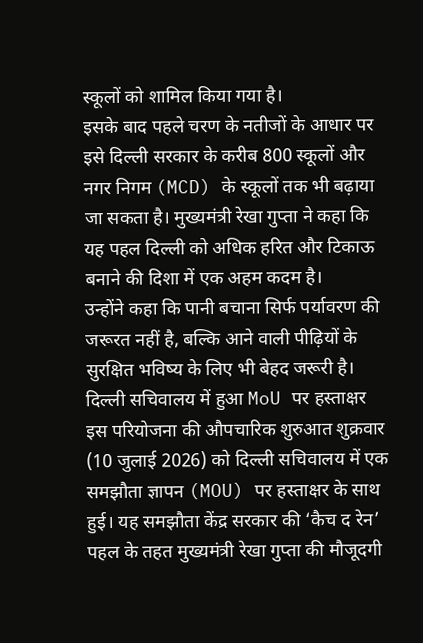स्कूलों को शामिल किया गया है।
इसके बाद पहले चरण के नतीजों के आधार पर इसे दिल्ली सरकार के करीब 800 स्कूलों और नगर निगम (MCD) के स्कूलों तक भी बढ़ाया जा सकता है। मुख्यमंत्री रेखा गुप्ता ने कहा कि यह पहल दिल्ली को अधिक हरित और टिकाऊ बनाने की दिशा में एक अहम कदम है।
उन्होंने कहा कि पानी बचाना सिर्फ पर्यावरण की जरूरत नहीं है, बल्कि आने वाली पीढ़ियों के सुरक्षित भविष्य के लिए भी बेहद जरूरी है।
दिल्ली सचिवालय में हुआ MoU पर हस्ताक्षर
इस परियोजना की औपचारिक शुरुआत शुक्रवार (10 जुलाई 2026) को दिल्ली सचिवालय में एक समझौता ज्ञापन (MOU) पर हस्ताक्षर के साथ हुई। यह समझौता केंद्र सरकार की ‘कैच द रेन’ पहल के तहत मुख्यमंत्री रेखा गुप्ता की मौजूदगी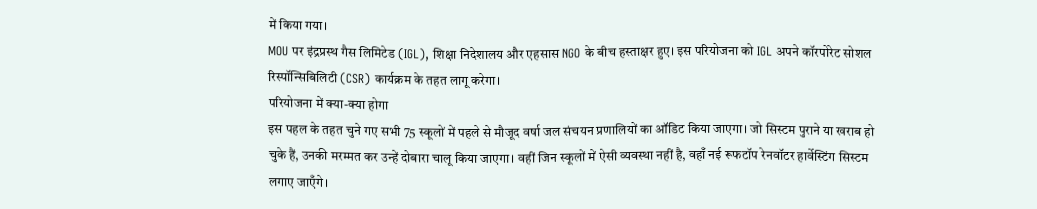में किया गया।
MOU पर इंद्रप्रस्थ गैस लिमिटेड (IGL), शिक्षा निदेशालय और एहसास NGO के बीच हस्ताक्षर हुए। इस परियोजना को IGL अपने कॉरपोरेट सोशल रिस्पॉन्सिबिलिटी (CSR) कार्यक्रम के तहत लागू करेगा।
परियोजना में क्या-क्या होगा
इस पहल के तहत चुने गए सभी 75 स्कूलों में पहले से मौजूद वर्षा जल संचयन प्रणालियों का ऑडिट किया जाएगा। जो सिस्टम पुराने या खराब हो चुके हैं, उनकी मरम्मत कर उन्हें दोबारा चालू किया जाएगा। वहीं जिन स्कूलों में ऐसी व्यवस्था नहीं है, वहाँ नई रूफटॉप रेनवॉटर हार्वेस्टिंग सिस्टम लगाए जाएँगे।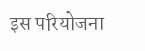इस परियोजना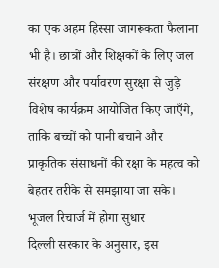का एक अहम हिस्सा जागरूकता फैलाना भी है। छात्रों और शिक्षकों के लिए जल संरक्षण और पर्यावरण सुरक्षा से जुड़े विशेष कार्यक्रम आयोजित किए जाएँगे, ताकि बच्चों को पानी बचाने और प्राकृतिक संसाधनों की रक्षा के महत्व को बेहतर तरीके से समझाया जा सके।
भूजल रिचार्ज में होगा सुधार
दिल्ली सरकार के अनुसार, इस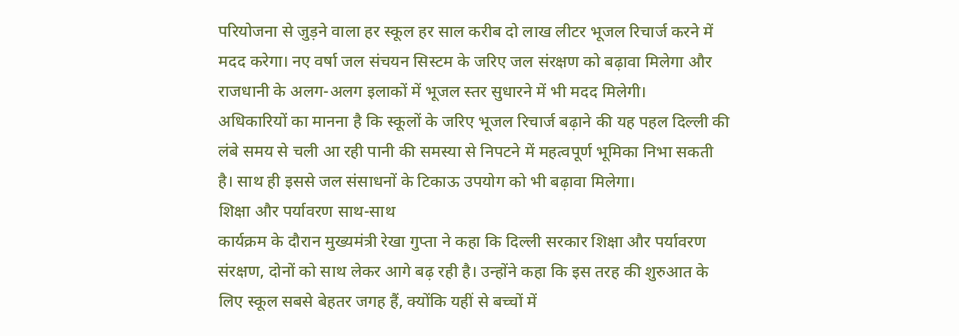परियोजना से जुड़ने वाला हर स्कूल हर साल करीब दो लाख लीटर भूजल रिचार्ज करने में मदद करेगा। नए वर्षा जल संचयन सिस्टम के जरिए जल संरक्षण को बढ़ावा मिलेगा और राजधानी के अलग-अलग इलाकों में भूजल स्तर सुधारने में भी मदद मिलेगी।
अधिकारियों का मानना है कि स्कूलों के जरिए भूजल रिचार्ज बढ़ाने की यह पहल दिल्ली की लंबे समय से चली आ रही पानी की समस्या से निपटने में महत्वपूर्ण भूमिका निभा सकती है। साथ ही इससे जल संसाधनों के टिकाऊ उपयोग को भी बढ़ावा मिलेगा।
शिक्षा और पर्यावरण साथ-साथ
कार्यक्रम के दौरान मुख्यमंत्री रेखा गुप्ता ने कहा कि दिल्ली सरकार शिक्षा और पर्यावरण संरक्षण, दोनों को साथ लेकर आगे बढ़ रही है। उन्होंने कहा कि इस तरह की शुरुआत के लिए स्कूल सबसे बेहतर जगह हैं, क्योंकि यहीं से बच्चों में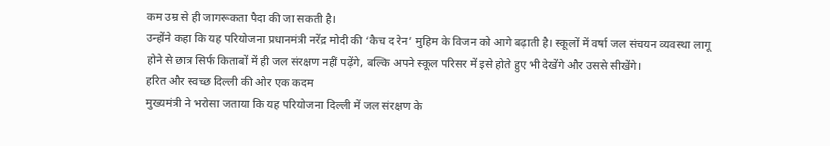कम उम्र से ही जागरूकता पैदा की जा सकती है।
उन्होंने कहा कि यह परियोजना प्रधानमंत्री नरेंद्र मोदी की ‘कैच द रेन’ मुहिम के विजन को आगे बढ़ाती है। स्कूलों में वर्षा जल संचयन व्यवस्था लागू होने से छात्र सिर्फ किताबों में ही जल संरक्षण नहीं पढ़ेंगे, बल्कि अपने स्कूल परिसर में इसे होते हुए भी देखेंगे और उससे सीखेंगे।
हरित और स्वच्छ दिल्ली की ओर एक कदम
मुख्यमंत्री ने भरोसा जताया कि यह परियोजना दिल्ली में जल संरक्षण के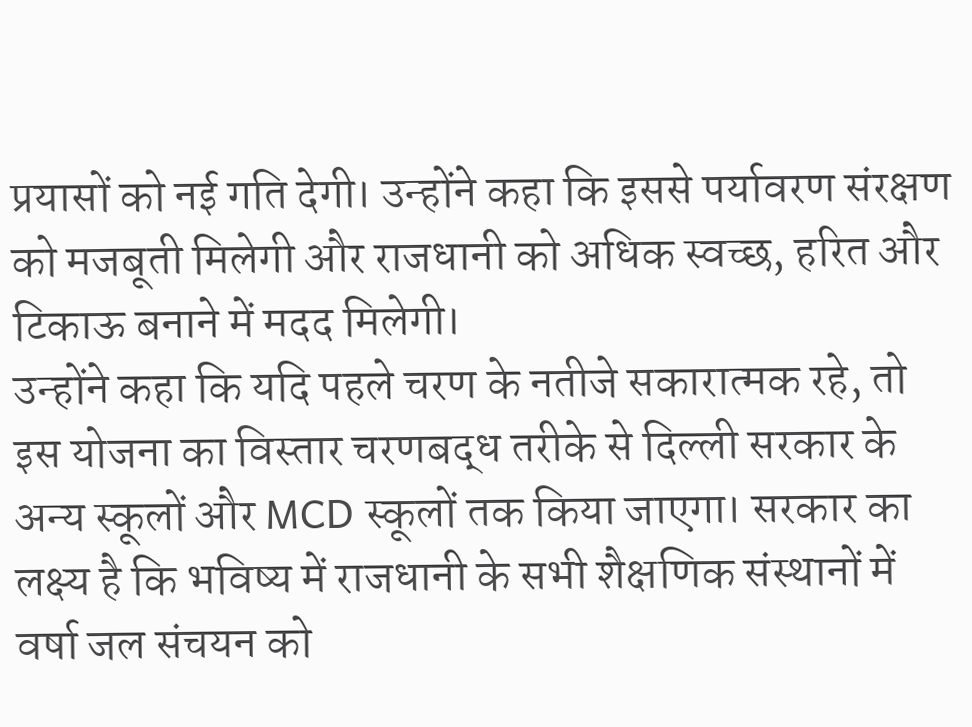प्रयासों को नई गति देगी। उन्होंने कहा कि इससे पर्यावरण संरक्षण को मजबूती मिलेगी और राजधानी को अधिक स्वच्छ, हरित और टिकाऊ बनाने में मदद मिलेगी।
उन्होंने कहा कि यदि पहले चरण के नतीजे सकारात्मक रहे, तो इस योजना का विस्तार चरणबद्ध तरीके से दिल्ली सरकार के अन्य स्कूलों और MCD स्कूलों तक किया जाएगा। सरकार का लक्ष्य है कि भविष्य में राजधानी के सभी शैक्षणिक संस्थानों में वर्षा जल संचयन को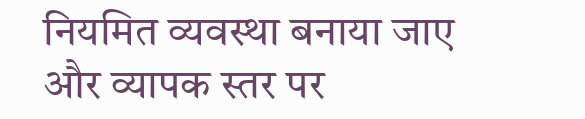नियमित व्यवस्था बनाया जाए और व्यापक स्तर पर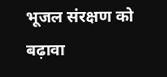भूजल संरक्षण को बढ़ावा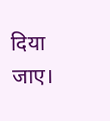दिया जाए।